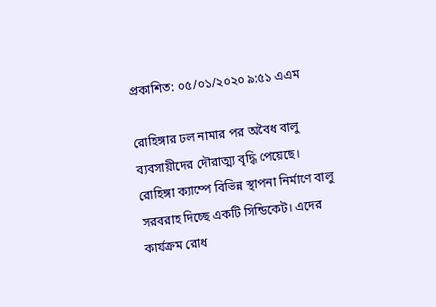প্রকাশিত: ০৫/০১/২০২০ ৯:৫১ এএম

রোহিঙ্গার ঢল নামার পর অবৈধ বালু ব্যবসায়ীদের দৌরাত্ম্য বৃদ্ধি পেয়েছে। রোহিঙ্গা ক্যাম্পে বিভিন্ন স্থাপনা নির্মাণে বালু সরবরাহ দিচ্ছে একটি সিন্ডিকেট। এদের কার্যক্রম রোধ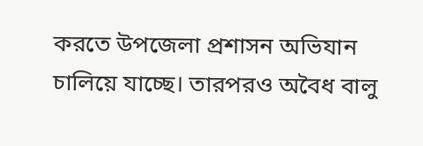করতে উপজেলা প্রশাসন অভিযান চালিয়ে যাচ্ছে। তারপরও অবৈধ বালু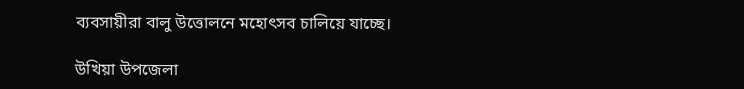ব্যবসায়ীরা বালু উত্তোলনে মহোৎসব চালিয়ে যাচ্ছে।

উখিয়া উপজেলা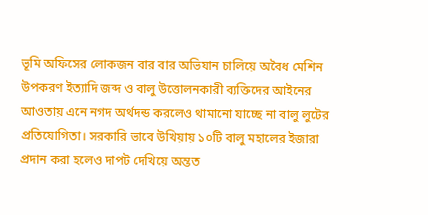ভূমি অফিসের লোকজন বার বার অভিযান চালিয়ে অবৈধ মেশিন উপকরণ ইত্যাদি জব্দ ও বালু উত্তোলনকারী ব্যক্তিদের আইনের আওতায় এনে নগদ অর্থদন্ড করলেও থামানো যাচ্ছে না বালু লুটের প্রতিযোগিতা। সরকারি ভাবে উখিয়ায় ১০টি বালু মহালের ইজারা প্রদান করা হলেও দাপট দেখিয়ে অন্তত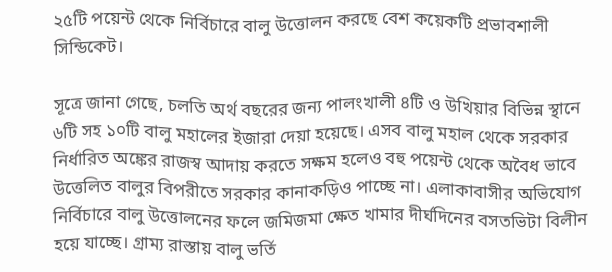২৫টি পয়েন্ট থেকে নির্বিচারে বালু উত্তোলন করছে বেশ কয়েকটি প্রভাবশালী সিন্ডিকেট।

সূত্রে জানা গেছে, চলতি অর্থ বছরের জন্য পালংখালী ৪টি ও উখিয়ার বিভিন্ন স্থানে ৬টি সহ ১০টি বালু মহালের ইজারা দেয়া হয়েছে। এসব বালু মহাল থেকে সরকার নির্ধারিত অঙ্কের রাজস্ব আদায় করতে সক্ষম হলেও বহু পয়েন্ট থেকে অবৈধ ভাবে উত্তেলিত বালুর বিপরীতে সরকার কানাকড়িও পাচ্ছে না। এলাকাবাসীর অভিযোগ নির্বিচারে বালু উত্তোলনের ফলে জমিজমা ক্ষেত খামার দীর্ঘদিনের বসতভিটা বিলীন হয়ে যাচ্ছে। গ্রাম্য রাস্তায় বালু ভর্তি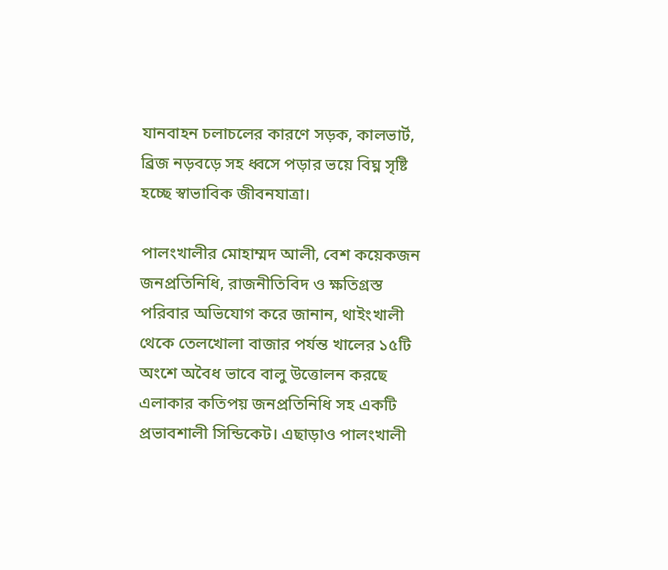যানবাহন চলাচলের কারণে সড়ক, কালভার্ট, ব্রিজ নড়বড়ে সহ ধ্বসে পড়ার ভয়ে বিঘ্ন সৃষ্টি হচ্ছে স্বাভাবিক জীবনযাত্রা।

পালংখালীর মোহাম্মদ আলী, বেশ কয়েকজন জনপ্রতিনিধি, রাজনীতিবিদ ও ক্ষতিগ্রস্ত পরিবার অভিযোগ করে জানান, থাইংখালী থেকে তেলখোলা বাজার পর্যন্ত খালের ১৫টি অংশে অবৈধ ভাবে বালু উত্তোলন করছে এলাকার কতিপয় জনপ্রতিনিধি সহ একটি প্রভাবশালী সিন্ডিকেট। এছাড়াও পালংখালী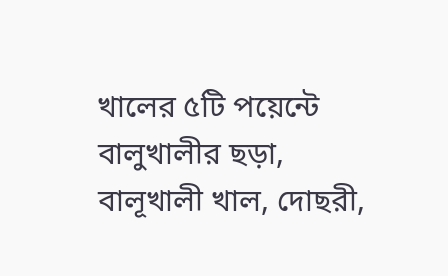খালের ৫টি পয়েন্টে বালুখালীর ছড়া, বালূখালী খাল, দোছরী,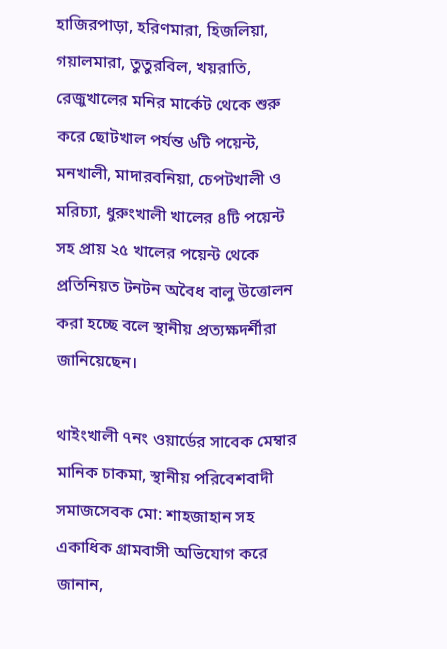হাজিরপাড়া, হরিণমারা, হিজলিয়া, গয়ালমারা, তুতুরবিল, খয়রাতি, রেজুখালের মনির মার্কেট থেকে শুরু করে ছোটখাল পর্যন্ত ৬টি পয়েন্ট, মনখালী, মাদারবনিয়া, চেপটখালী ও মরিচ্যা, ধুরুংখালী খালের ৪টি পয়েন্ট সহ প্রায় ২৫ খালের পয়েন্ট থেকে প্রতিনিয়ত টনটন অবৈধ বালু উত্তোলন করা হচ্ছে বলে স্থানীয় প্রত্যক্ষদর্শীরা জানিয়েছেন।

থাইংখালী ৭নং ওয়ার্ডের সাবেক মেম্বার মানিক চাকমা, স্থানীয় পরিবেশবাদী সমাজসেবক মো: শাহজাহান সহ একাধিক গ্রামবাসী অভিযোগ করে জানান,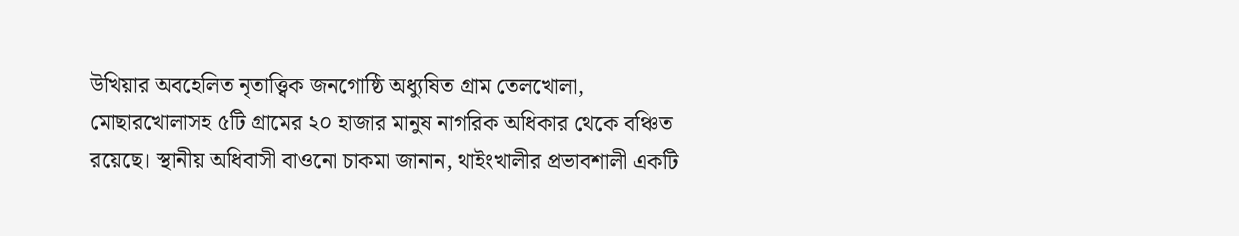উখিয়ার অবহেলিত নৃতাত্ত্বিক জনগোষ্ঠি অধ্যুষিত গ্রাম তেলখোলা, মোছারখোলাসহ ৫টি গ্রামের ২০ হাজার মানুষ নাগরিক অধিকার থেকে বঞ্চিত রয়েছে। স্থানীয় অধিবাসী বাওনো চাকমা জানান, থাইংখালীর প্রভাবশালী একটি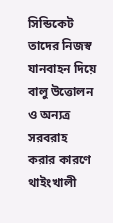সিন্ডিকেট তাদের নিজস্ব যানবাহন দিয়ে বালু উত্তোলন ও অন্যত্র সরবরাহ করার কারণে থাইংখালী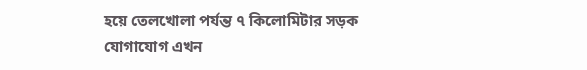হয়ে তেলখোলা পর্যন্ত ৭ কিলোমিটার সড়ক যোগাযোগ এখন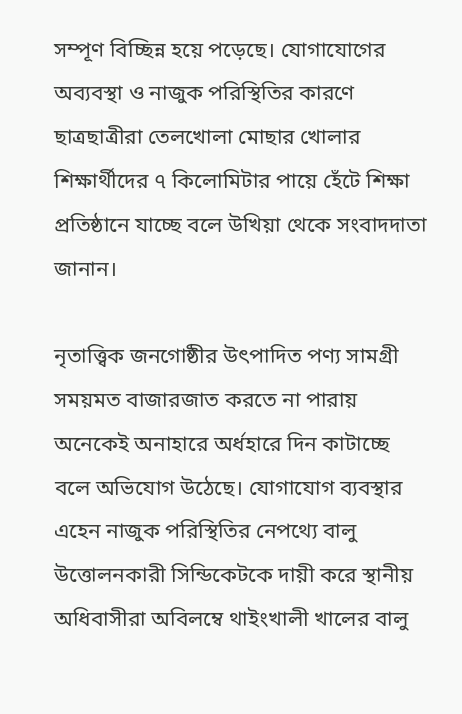সম্পূণ বিচ্ছিন্ন হয়ে পড়েছে। যোগাযোগের অব্যবস্থা ও নাজুক পরিস্থিতির কারণে ছাত্রছাত্রীরা তেলখোলা মোছার খোলার শিক্ষার্থীদের ৭ কিলোমিটার পায়ে হেঁটে শিক্ষা প্রতিষ্ঠানে যাচ্ছে বলে উখিয়া থেকে সংবাদদাতা জানান।

নৃতাত্ত্বিক জনগোষ্ঠীর উৎপাদিত পণ্য সামগ্রী সময়মত বাজারজাত করতে না পারায় অনেকেই অনাহারে অর্ধহারে দিন কাটাচ্ছে বলে অভিযোগ উঠেছে। যোগাযোগ ব্যবস্থার এহেন নাজুক পরিস্থিতির নেপথ্যে বালু উত্তোলনকারী সিন্ডিকেটকে দায়ী করে স্থানীয় অধিবাসীরা অবিলম্বে থাইংখালী খালের বালু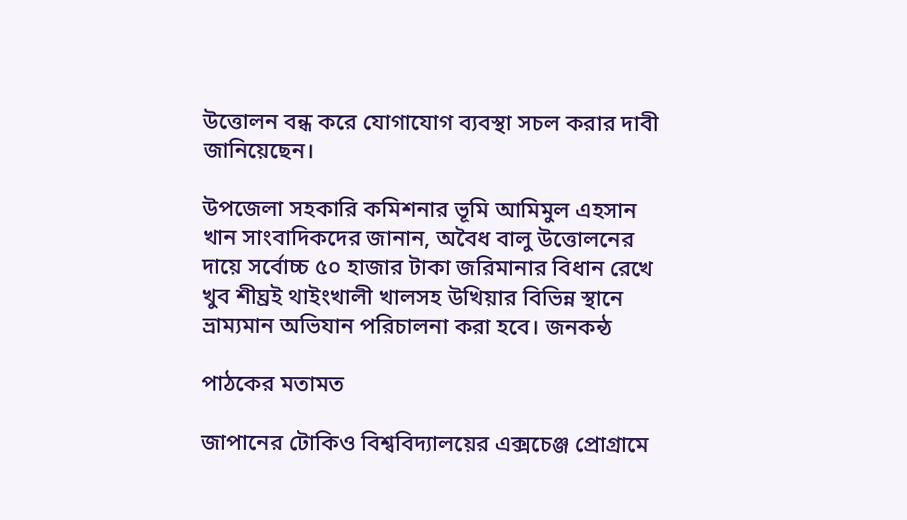উত্তোলন বন্ধ করে যোগাযোগ ব্যবস্থা সচল করার দাবী জানিয়েছেন।

উপজেলা সহকারি কমিশনার ভূমি আমিমুল এহসান খান সাংবাদিকদের জানান, অবৈধ বালু উত্তোলনের দায়ে সর্বোচ্চ ৫০ হাজার টাকা জরিমানার বিধান রেখে খুব শীঘ্রই থাইংখালী খালসহ উখিয়ার বিভিন্ন স্থানে ভ্রাম্যমান অভিযান পরিচালনা করা হবে। জনকন্ঠ

পাঠকের মতামত

জাপানের টোকিও বিশ্ববিদ্যালয়ের এক্সচেঞ্জ প্রোগ্রামে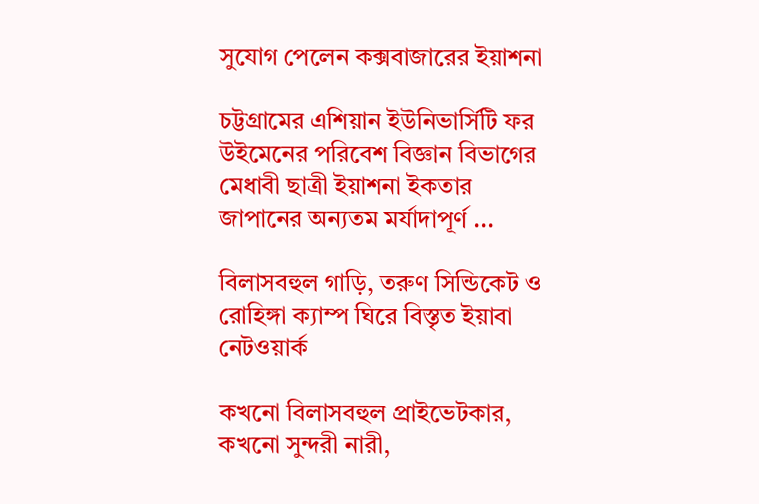সুযোগ পেলেন কক্সবাজারের ইয়াশনা

চট্টগ্রামের এশিয়ান ইউনিভার্সিটি ফর উইমেনের পরিবেশ বিজ্ঞান বিভাগের মেধাবী ছাত্রী ইয়াশনা ইকতার জাপানের অন্যতম মর্যাদাপূর্ণ ...

বিলাসবহুল গাড়ি, তরুণ সিন্ডিকেট ও রোহিঙ্গা ক্যাম্প ঘিরে বিস্তৃত ইয়াবা নেটওয়ার্ক

কখনো বিলাসবহুল প্রাইভেটকার, কখনো সুন্দরী নারী,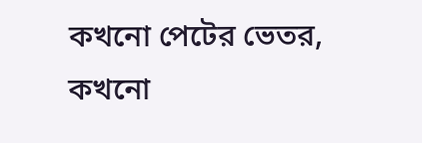কখনো পেটের ভেতর, কখনো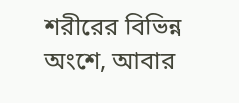শরীরের বিভিন্ন অংশে, আবার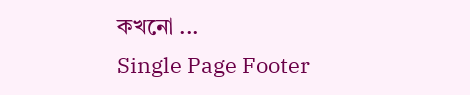কখনো ...
Single Page Footer